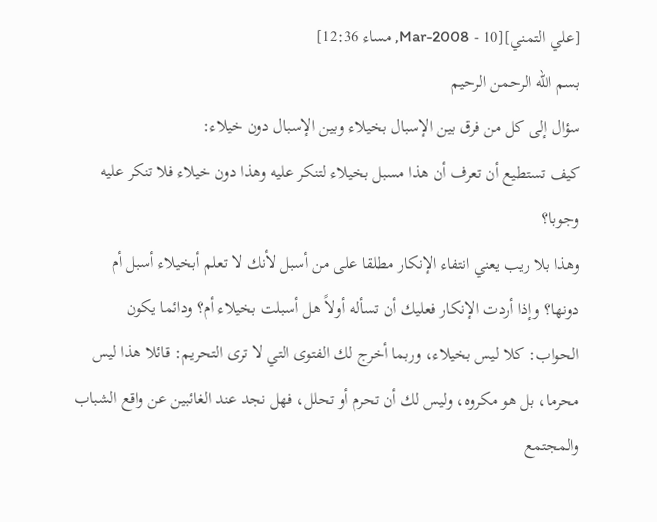[علي التمني][10 - Mar-2008, مساء 12:36]
بسم الله الرحمن الرحيم
سؤال إلى كل من فرق بين الإسبال بخيلاء وبين الإسبال دون خيلاء:
كيف تستطيع أن تعرف أن هذا مسبل بخيلاء لتنكر عليه وهذا دون خيلاء فلا تنكر عليه وجوبا؟
وهذا بلا ريب يعني انتفاء الإنكار مطلقا على من أسبل لأنك لا تعلم أبخيلاء أسبل أم دونها؟ وإذا أردت الإنكار فعليك أن تسأله أولاً هل أسبلت بخيلاء أم؟ ودائما يكون الحواب: كلا ليس بخيلاء، وربما أخرج لك الفتوى التي لا ترى التحريم: قائلا هذا ليس محرما، بل هو مكروه، وليس لك أن تحرم أو تحلل، فهل نجد عند الغائبين عن واقع الشباب والمجتمع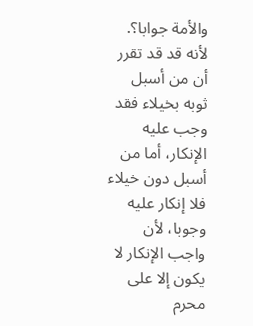والأمة جوابا؟.
لأنه قد قد تقرر أن من أسبل ثوبه بخيلاء فقد وجب عليه الإنكار، أما من أسبل دون خيلاء فلا إنكار عليه وجوبا، لأن واجب الإنكار لا يكون إلا على محرم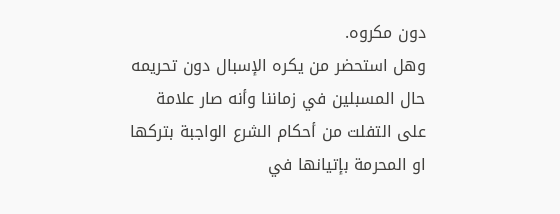دون مكروه.
وهل استحضر من يكره الإسبال دون تحريمه حال المسبلين في زماننا وأنه صار علامة على التفلت من أحكام الشرع الواجبة بتركها او المحرمة بإتيانها في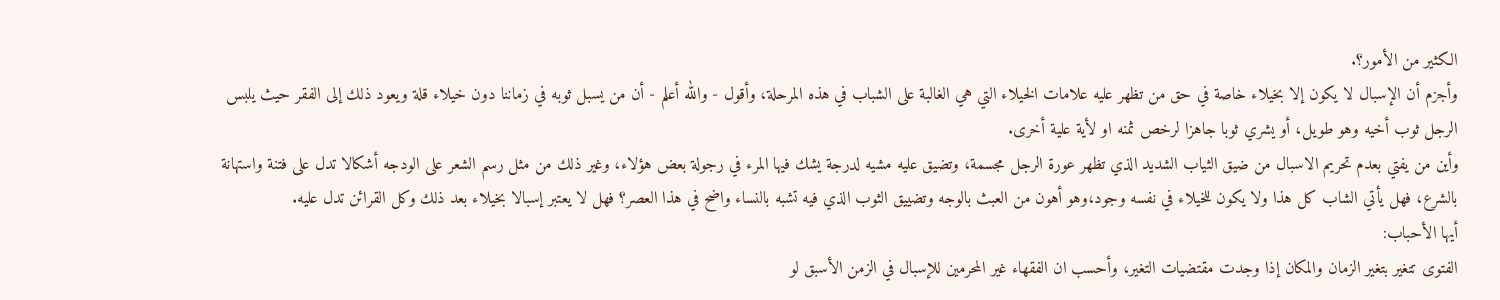الكثير من الأمور؟.
وأجزم أن الإسبال لا يكون إلا بخيلاء خاصة في حق من تظهر عليه علامات الخيلاء التي هي الغالبة على الشباب في هذه المرحلة، وأقول - والله أعلم - أن من يسبل ثوبه في زماننا دون خيلاء قلة ويعود ذلك إلى الفقر حيث يلبس الرجل ثوب أخيه وهو طويل، أو يشري ثوبا جاهزا لرخص ثمنه او لأية علية أخرى.
وأين من يفتي بعدم تحريم الاسبال من ضيق الثياب الشديد الذي تظهر عورة الرجل مجسمة، وتضيق عليه مشيه لدرجة يشك فيها المرء في رجولة بعض هؤلاء، وغير ذلك من مثل رسم الشعر على الودجه أشكالا تدل على فتنة واستهانة بالشرع، فهل يأتي الشاب كل هذا ولا يكون للخيلاء في نفسه وجود،وهو أهون من العبث بالوجه وتضييق الثوب الذي فيه تشبه بالنساء واضح في هذا العصر؟ فهل لا يعتبر إسبالا بخيلاء بعد ذلك وكل القرائن تدل عليه.
أيها الأحباب:
الفتوى تتغير بتغير الزمان والمكان إذا وجدت مقتضيات التغير، وأحسب ان الفقهاء غير المحرمين للإسبال في الزمن الأسبق لو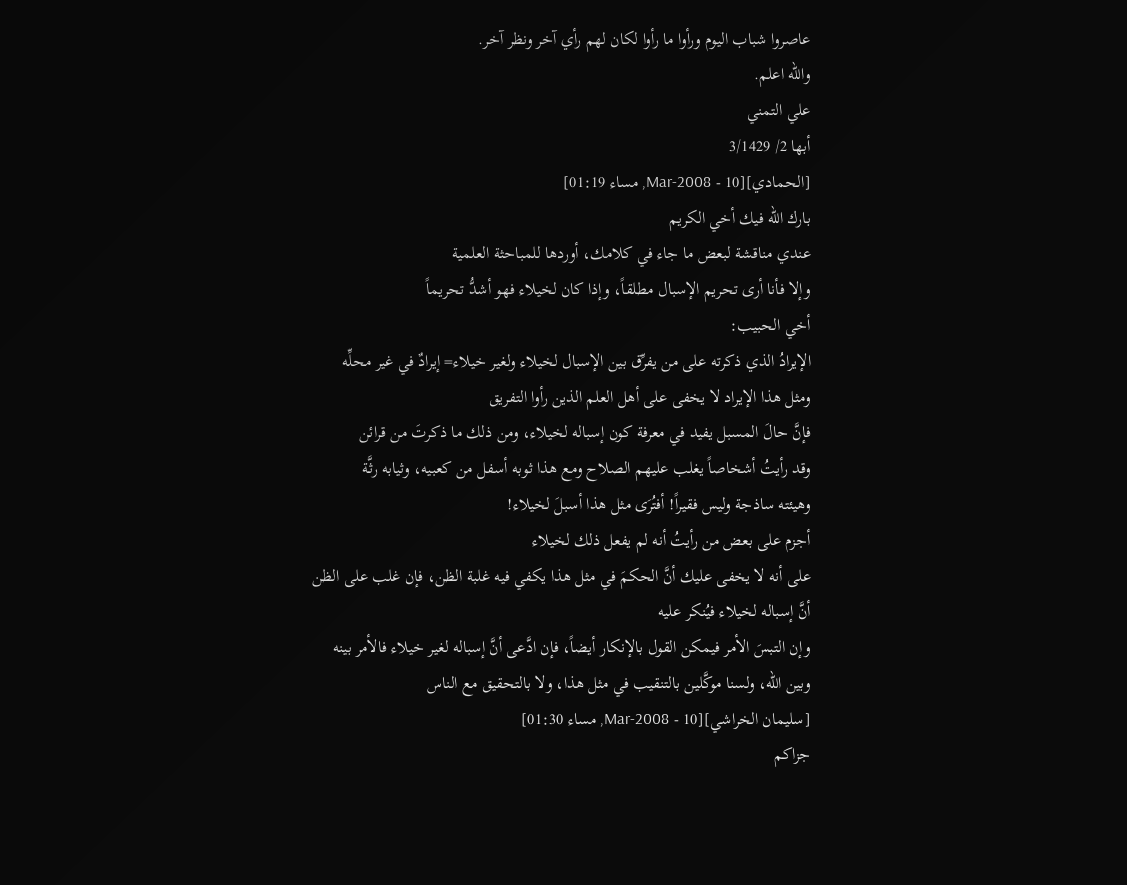عاصروا شباب اليوم ورأوا ما رأوا لكان لهم رأي آخر ونظر آخر.
والله اعلم.
علي التمني
أبها 2/ 3/1429
[الحمادي][10 - Mar-2008, مساء 01:19]
بارك الله فيك أخي الكريم
عندي مناقشة لبعض ما جاء في كلامك، أوردها للمباحثة العلمية
وإلا فأنا أرى تحريم الإسبال مطلقاً، وإذا كان لخيلاء فهو أشدُّ تحريماً
أخي الحبيب:
الإيرادُ الذي ذكرته على من يفرِّق بين الإسبال لخيلاء ولغير خيلاء= إيرادٌ في غير محلِّه
ومثل هذا الإيراد لا يخفى على أهل العلم الذين رأوا التفريق
فإنَّ حالَ المسبل يفيد في معرفة كون إسباله لخيلاء، ومن ذلك ما ذكرتَ من قرائن
وقد رأيتُ أشخاصاً يغلب عليهم الصلاح ومع هذا ثوبه أسفل من كعبيه، وثيابه رثَّة
وهيئته ساذجة وليس فقيراً! أفتُرَى مثل هذا أسبلَ لخيلاء!
أجزم على بعض من رأيتُ أنه لم يفعل ذلك لخيلاء
على أنه لا يخفى عليك أنَّ الحكمَ في مثل هذا يكفي فيه غلبة الظن، فإن غلب على الظن
أنَّ إسباله لخيلاء فيُنكر عليه
وإن التبسَ الأمر فيمكن القول بالإنكار أيضاً، فإن ادَّعى أنَّ إسباله لغير خيلاء فالأمر بينه
وبين الله، ولسنا موكَّلين بالتنقيب في مثل هذا، ولا بالتحقيق مع الناس
[سليمان الخراشي][10 - Mar-2008, مساء 01:30]
جزاكم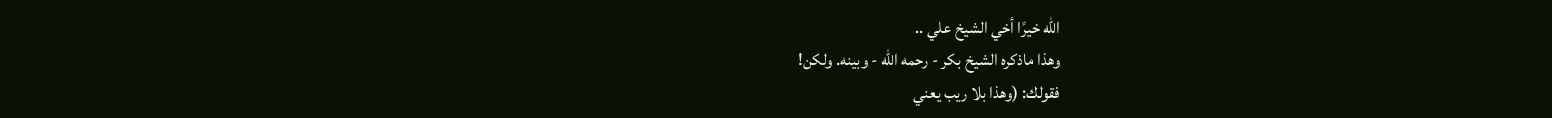الله خيرًا أخي الشيخ علي ..
وهذا ماذكره الشيخ بكر - رحمه الله - وبينه. ولكن!
فقولك: (وهذا بلا ريب يعني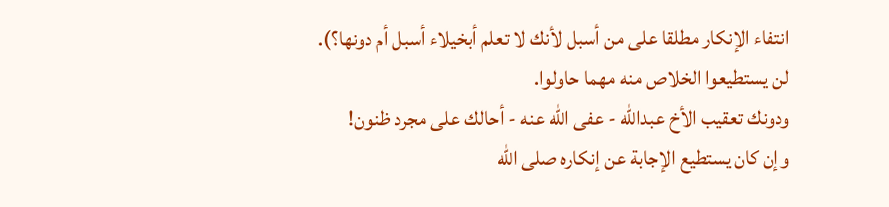انتفاء الإنكار مطلقا على من أسبل لأنك لا تعلم أبخيلاء أسبل أم دونها؟).
لن يستطيعوا الخلاص منه مهما حاولوا.
ودونك تعقيب الأخ عبدالله - عفى الله عنه - أحالك على مجرد ظنون!
وإن كان يستطيع الإجابة عن إنكاره صلى الله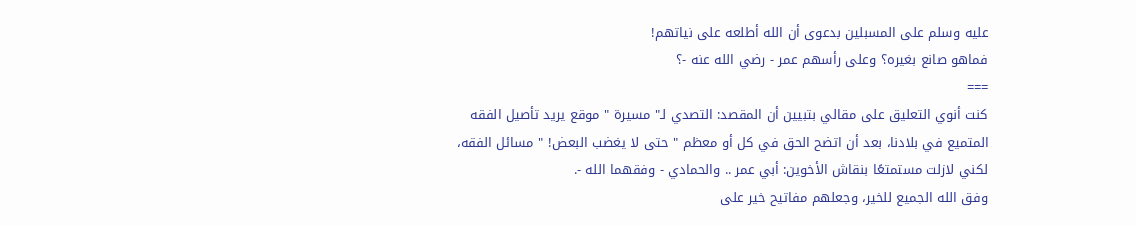عليه وسلم على المسبلين بدعوى أن الله أطلعه على نياتهم!
فماهو صانع بغيره؟ وعلى رأسهم عمر - رضي الله عنه -؟
===
كنت أنوي التعليق على مقالي بتبيين أن المقصد: التصدي لـ" مسيرة " موقع يريد تأصيل الفقه المتميع في بلادنا، بعد أن اتضح الحق في كل أو معظم " حتى لا يغضب البعض! " مسائل الفقه، لكني لازلت مستمتعًا بنقاش الأخوين: أبي عمر .. والحمادي - وفقهما الله -.
وفق الله الجميع للخير، وجعلهم مفاتيح خير على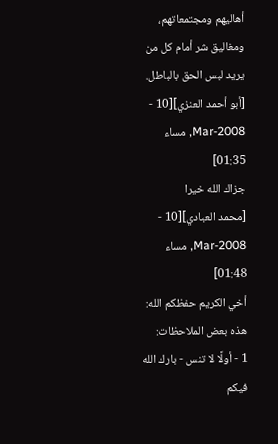أهاليهم ومجتمعاتهم، ومغاليق شر أمام كل من يريد لبس الحق بالباطل.
[أبو أحمد العنزي][10 - Mar-2008, مساء 01:35]
جزاك الله خيرا
[محمد العبادي][10 - Mar-2008, مساء 01:48]
أخي الكريم حفظكم الله: هذه بعض الملاحظات:
1 - أولًا لا تنس - بارك الله فيكم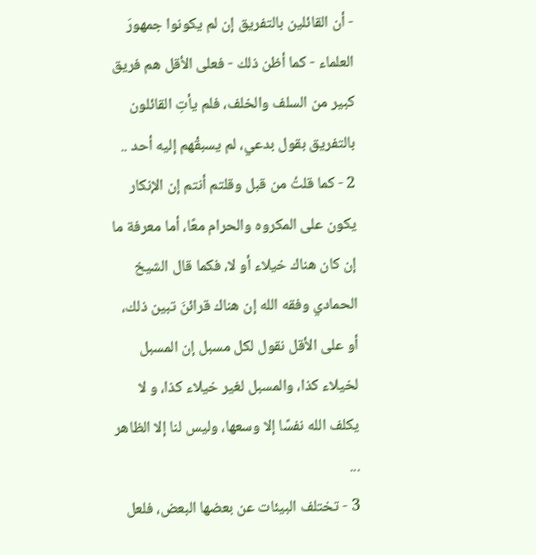- أن القائلين بالتفريق إن لم يكونوا جمهورَ العلماء - كما أظن ذلك - فعلى الأقل هم فريق كبير من السلف والخلف، فلم يأتِ القائلون بالتفريق بقول بدعي، لم يسبقْهم إليه أحد ..
2 - كما قلتُ من قبل وقلتم أنتم إن الإنكار يكون على المكروه والحرام معًا، أما معرفة ما إن كان هناك خيلاء أو لا، فكما قال الشيخ الحمادي وفقه الله إن هناك قرائنَ تبين ذلك، أو على الأقل نقول لكل مسبل إن المسبل لخيلاء كذا، والمسبل لغير خيلاء كذا، و لا يكلف الله نفسًا إلا وسعها، وليس لنا إلا الظاهر ...
3 - تختلف البيئات عن بعضها البعض، فلعل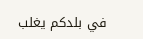في بلدكم يغلب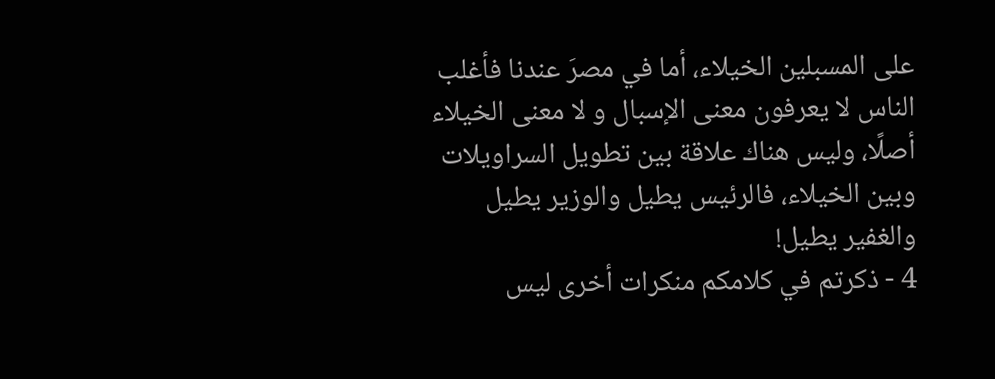على المسبلين الخيلاء، أما في مصرَ عندنا فأغلب الناس لا يعرفون معنى الإسبال و لا معنى الخيلاء أصلًا، وليس هناك علاقة بين تطويل السراويلات وبين الخيلاء، فالرئيس يطيل والوزير يطيل والغفير يطيل!
4 - ذكرتم في كلامكم منكرات أخرى ليس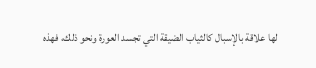لها علاقة بالإسبال كالثياب الضيقة التي تجسد العورة ونحو ذلك، فهذه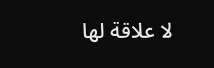لا علاقة لها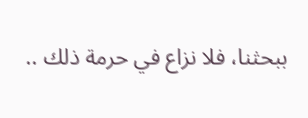ببحثنا، فلا نزاع في حرمة ذلك ..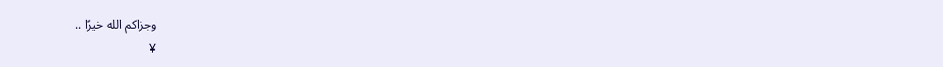وجزاكم الله خيرًا ..
¥